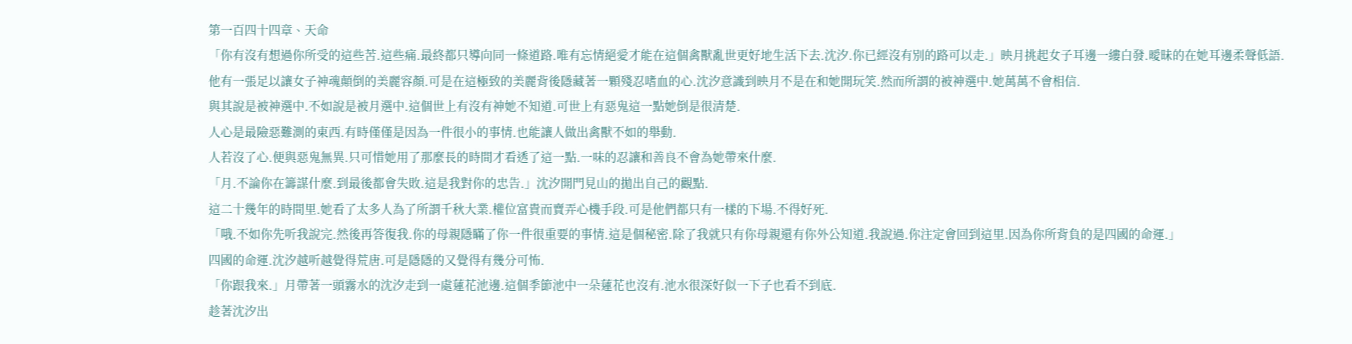第一百四十四章、天命
「你有沒有想過你所受的這些苦.這些痛.最終都只導向同一條道路.唯有忘情絕愛才能在這個禽獸亂世更好地生活下去.沈汐.你已經沒有別的路可以走.」映月挑起女子耳邊一縷白發.曖昧的在她耳邊柔聲低語.
他有一張足以讓女子神魂顛倒的美麗容顏.可是在這極致的美麗背後隱藏著一顆殘忍嗜血的心.沈汐意識到映月不是在和她開玩笑.然而所謂的被神選中.她萬萬不會相信.
與其說是被神選中.不如說是被月選中.這個世上有沒有神她不知道.可世上有惡鬼這一點她倒是很清楚.
人心是最險惡難測的東西.有時僅僅是因為一件很小的事情.也能讓人做出禽獸不如的舉動.
人若沒了心.便與惡鬼無異.只可惜她用了那麼長的時間才看透了這一點.一味的忍讓和善良不會為她帶來什麼.
「月.不論你在籌謀什麼.到最後都會失敗.這是我對你的忠告.」沈汐開門見山的拋出自己的觀點.
這二十幾年的時間里.她看了太多人為了所謂千秋大業.權位富貴而賣弄心機手段.可是他們都只有一樣的下場.不得好死.
「哦.不如你先听我說完.然後再答復我.你的母親隱瞞了你一件很重要的事情.這是個秘密.除了我就只有你母親還有你外公知道.我說過.你注定會回到這里.因為你所背負的是四國的命運.」
四國的命運.沈汐越听越覺得荒唐.可是隱隱的又覺得有幾分可怖.
「你跟我來.」月帶著一頭霧水的沈汐走到一處蓮花池邊.這個季節池中一朵蓮花也沒有.池水很深好似一下子也看不到底.
趁著沈汐出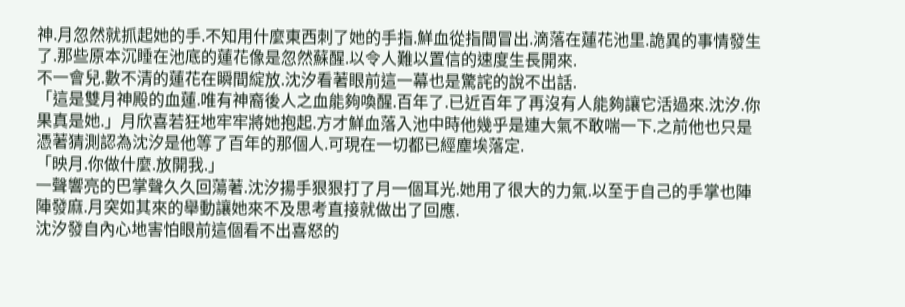神.月忽然就抓起她的手.不知用什麼東西刺了她的手指.鮮血從指間冒出.滴落在蓮花池里.詭異的事情發生了.那些原本沉睡在池底的蓮花像是忽然蘇醒.以令人難以置信的速度生長開來.
不一會兒.數不清的蓮花在瞬間綻放.沈汐看著眼前這一幕也是驚詫的說不出話.
「這是雙月神殿的血蓮.唯有神裔後人之血能夠喚醒.百年了.已近百年了再沒有人能夠讓它活過來.沈汐.你果真是她.」月欣喜若狂地牢牢將她抱起.方才鮮血落入池中時他幾乎是連大氣不敢喘一下.之前他也只是憑著猜測認為沈汐是他等了百年的那個人.可現在一切都已經塵埃落定.
「映月.你做什麼.放開我.」
一聲響亮的巴掌聲久久回蕩著.沈汐揚手狠狠打了月一個耳光.她用了很大的力氣.以至于自己的手掌也陣陣發麻.月突如其來的舉動讓她來不及思考直接就做出了回應.
沈汐發自內心地害怕眼前這個看不出喜怒的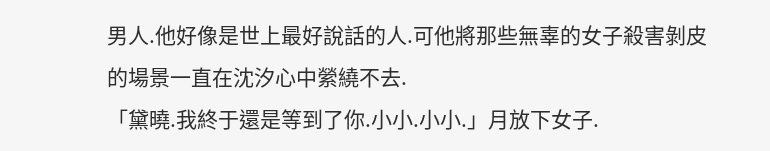男人.他好像是世上最好說話的人.可他將那些無辜的女子殺害剝皮的場景一直在沈汐心中縈繞不去.
「黛曉.我終于還是等到了你.小小.小小.」月放下女子.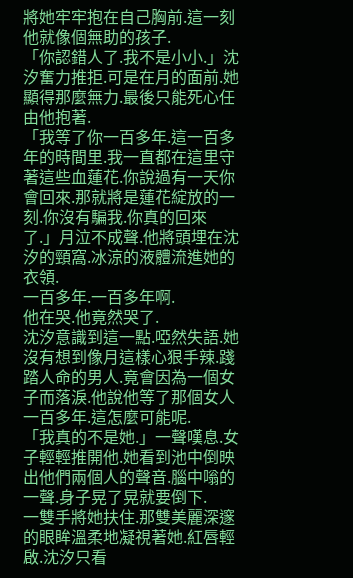將她牢牢抱在自己胸前.這一刻他就像個無助的孩子.
「你認錯人了.我不是小小.」沈汐奮力推拒.可是在月的面前.她顯得那麼無力.最後只能死心任由他抱著.
「我等了你一百多年.這一百多年的時間里.我一直都在這里守著這些血蓮花.你說過有一天你會回來.那就將是蓮花綻放的一刻.你沒有騙我.你真的回來了.」月泣不成聲.他將頭埋在沈汐的頸窩.冰涼的液體流進她的衣領.
一百多年.一百多年啊.
他在哭.他竟然哭了.
沈汐意識到這一點.啞然失語.她沒有想到像月這樣心狠手辣.踐踏人命的男人.竟會因為一個女子而落淚.他說他等了那個女人一百多年.這怎麼可能呢.
「我真的不是她.」一聲嘆息.女子輕輕推開他.她看到池中倒映出他們兩個人的聲音.腦中嗡的一聲.身子晃了晃就要倒下.
一雙手將她扶住.那雙美麗深邃的眼眸溫柔地凝視著她.紅唇輕啟.沈汐只看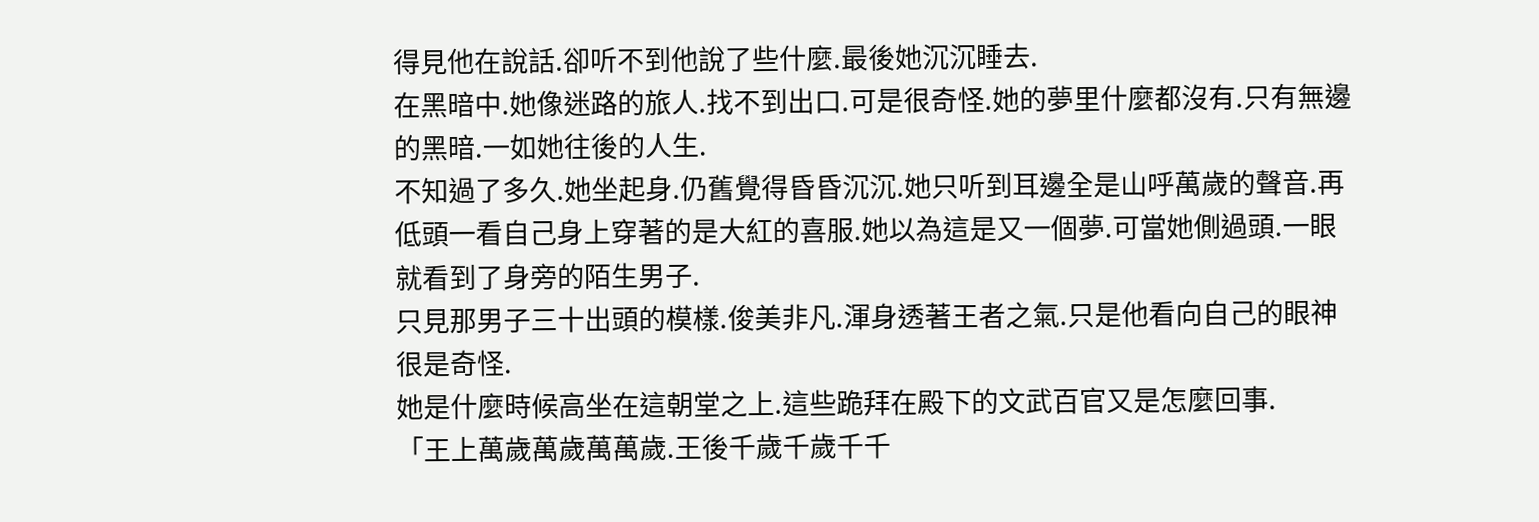得見他在說話.卻听不到他說了些什麼.最後她沉沉睡去.
在黑暗中.她像迷路的旅人.找不到出口.可是很奇怪.她的夢里什麼都沒有.只有無邊的黑暗.一如她往後的人生.
不知過了多久.她坐起身.仍舊覺得昏昏沉沉.她只听到耳邊全是山呼萬歲的聲音.再低頭一看自己身上穿著的是大紅的喜服.她以為這是又一個夢.可當她側過頭.一眼就看到了身旁的陌生男子.
只見那男子三十出頭的模樣.俊美非凡.渾身透著王者之氣.只是他看向自己的眼神很是奇怪.
她是什麼時候高坐在這朝堂之上.這些跪拜在殿下的文武百官又是怎麼回事.
「王上萬歲萬歲萬萬歲.王後千歲千歲千千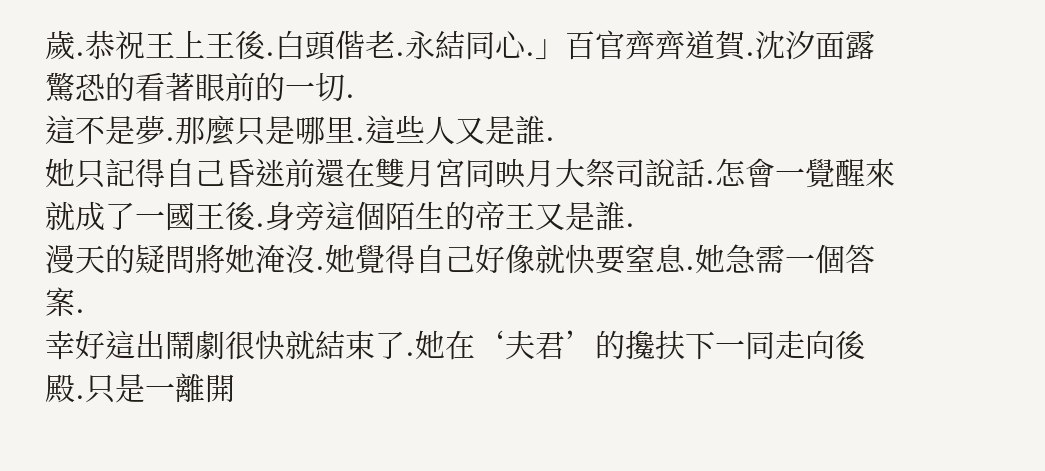歲.恭祝王上王後.白頭偕老.永結同心.」百官齊齊道賀.沈汐面露驚恐的看著眼前的一切.
這不是夢.那麼只是哪里.這些人又是誰.
她只記得自己昏迷前還在雙月宮同映月大祭司說話.怎會一覺醒來就成了一國王後.身旁這個陌生的帝王又是誰.
漫天的疑問將她淹沒.她覺得自己好像就快要窒息.她急需一個答案.
幸好這出鬧劇很快就結束了.她在‘夫君’的攙扶下一同走向後殿.只是一離開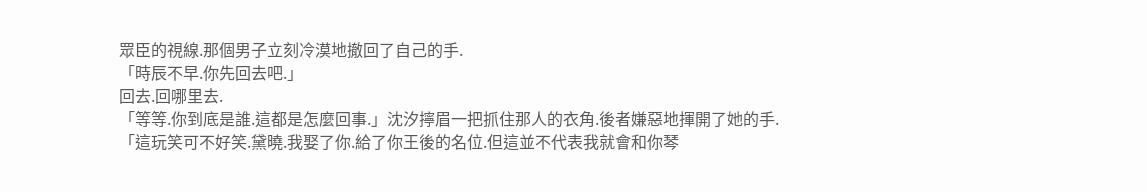眾臣的視線.那個男子立刻冷漠地撤回了自己的手.
「時辰不早.你先回去吧.」
回去.回哪里去.
「等等.你到底是誰.這都是怎麼回事.」沈汐擰眉一把抓住那人的衣角.後者嫌惡地揮開了她的手.
「這玩笑可不好笑.黛曉.我娶了你.給了你王後的名位.但這並不代表我就會和你琴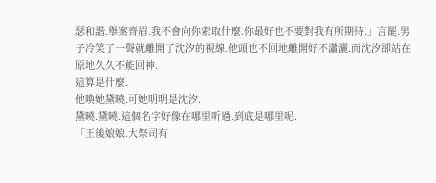瑟和諧.舉案齊眉.我不會向你索取什麼.你最好也不要對我有所期待.」言罷.男子冷笑了一聲就離開了沈汐的視線.他頭也不回地離開好不瀟灑.而沈汐卻站在原地久久不能回神.
這算是什麼.
他喚她黛曉.可她明明是沈汐.
黛曉.黛曉.這個名字好像在哪里听過.到底是哪里呢.
「王後娘娘.大祭司有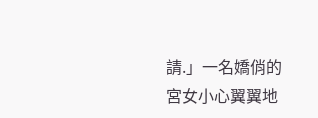請.」一名嬌俏的宮女小心翼翼地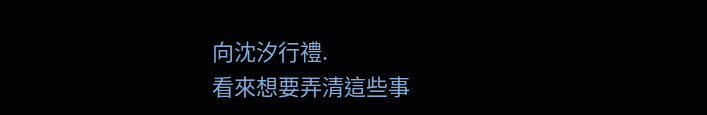向沈汐行禮.
看來想要弄清這些事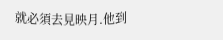就必須去見映月.他到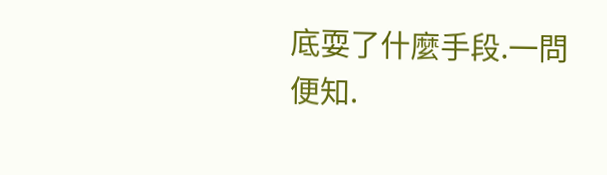底耍了什麼手段.一問便知.